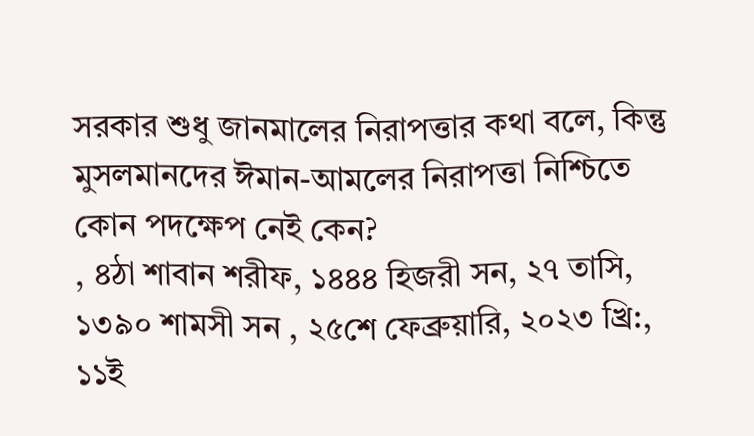সরকার শুধু জানমালের নিরাপত্তার কথা বলে, কিন্তু মুসলমানদের ঈমান-আমলের নিরাপত্তা নিশ্চিতে কোন পদক্ষেপ নেই কেন?
, ৪ঠা শাবান শরীফ, ১৪৪৪ হিজরী সন, ২৭ তাসি, ১৩৯০ শামসী সন , ২৫শে ফেব্রুয়ারি, ২০২৩ খ্রি:, ১১ই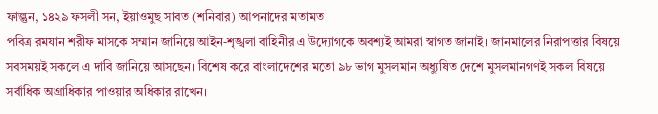ফাল্গুন, ১৪২৯ ফসলী সন, ইয়াওমুছ সাবত (শনিবার) আপনাদের মতামত
পবিত্র রমযান শরীফ মাসকে সম্মান জানিয়ে আইন-শৃঙ্খলা বাহিনীর এ উদ্যোগকে অবশ্যই আমরা স্বাগত জানাই। জানমালের নিরাপত্তার বিষয়ে সবসময়ই সকলে এ দাবি জানিয়ে আসছেন। বিশেষ করে বাংলাদেশের মতো ৯৮ ভাগ মুসলমান অধ্যুষিত দেশে মুসলমানগণই সকল বিষয়ে সর্বাধিক অগ্রাধিকার পাওয়ার অধিকার রাখেন।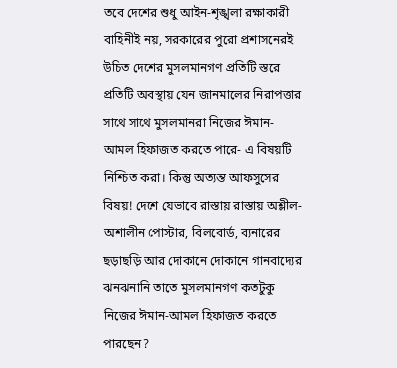তবে দেশের শুধু আইন-শৃঙ্খলা রক্ষাকারী বাহিনীই নয়, সরকারের পুরো প্রশাসনেরই উচিত দেশের মুসলমানগণ প্রতিটি স্তরে প্রতিটি অবস্থায় যেন জানমালের নিরাপত্তার সাথে সাথে মুসলমানরা নিজের ঈমান-আমল হিফাজত করতে পারে- এ বিষয়টি নিশ্চিত করা। কিন্তু অত্যন্ত আফসুসের বিষয়! দেশে যেভাবে রাস্তায় রাস্তায় অশ্লীল-অশালীন পোস্টার, বিলবোর্ড, ব্যনারের ছড়াছড়ি আর দোকানে দোকানে গানবাদ্যের ঝনঝনানি তাতে মুসলমানগণ কতটুকু নিজের ঈমান-আমল হিফাজত করতে পারছেন?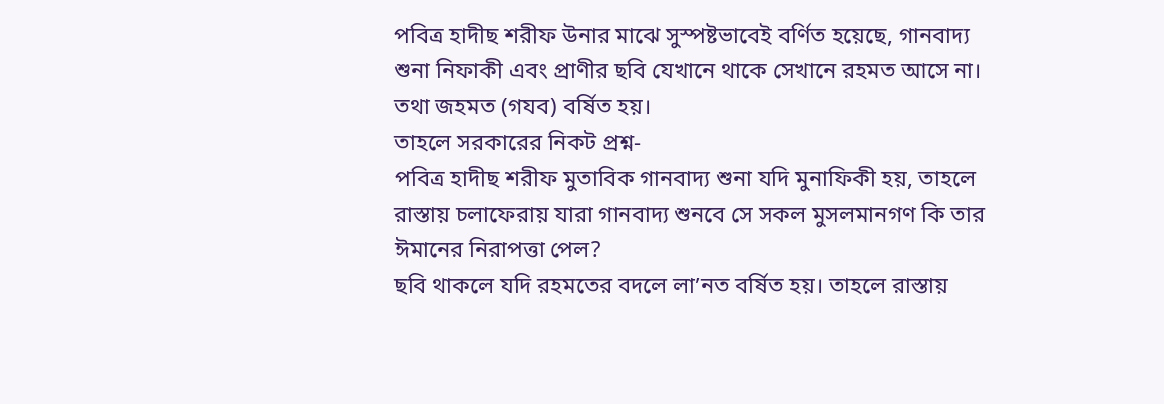পবিত্র হাদীছ শরীফ উনার মাঝে সুস্পষ্টভাবেই বর্ণিত হয়েছে, গানবাদ্য শুনা নিফাকী এবং প্রাণীর ছবি যেখানে থাকে সেখানে রহমত আসে না। তথা জহমত (গযব) বর্ষিত হয়।
তাহলে সরকারের নিকট প্রশ্ন-
পবিত্র হাদীছ শরীফ মুতাবিক গানবাদ্য শুনা যদি মুনাফিকী হয়, তাহলে রাস্তায় চলাফেরায় যারা গানবাদ্য শুনবে সে সকল মুসলমানগণ কি তার ঈমানের নিরাপত্তা পেল?
ছবি থাকলে যদি রহমতের বদলে লা’নত বর্ষিত হয়। তাহলে রাস্তায়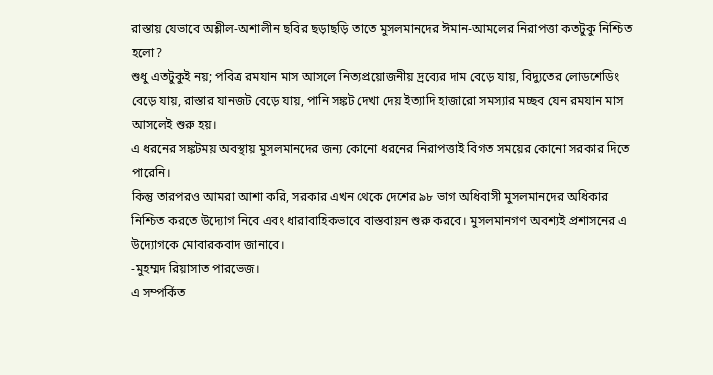রাস্তায় যেভাবে অশ্লীল-অশালীন ছবির ছড়াছড়ি তাতে মুসলমানদের ঈমান-আমলের নিরাপত্তা কতটুকু নিশ্চিত হলো?
শুধু এতটুকুই নয়; পবিত্র রমযান মাস আসলে নিত্যপ্রয়োজনীয় দ্রব্যের দাম বেড়ে যায়, বিদ্যুতের লোডশেডিং বেড়ে যায়, রাস্তার যানজট বেড়ে যায়, পানি সঙ্কট দেখা দেয় ইত্যাদি হাজারো সমস্যার মচ্ছব যেন রমযান মাস আসলেই শুরু হয়।
এ ধরনের সঙ্কটময় অবস্থায় মুসলমানদের জন্য কোনো ধরনের নিরাপত্তাই বিগত সময়ের কোনো সরকার দিতে পারেনি।
কিন্তু তারপরও আমরা আশা করি, সরকার এখন থেকে দেশের ৯৮ ভাগ অধিবাসী মুসলমানদের অধিকার নিশ্চিত করতে উদ্যোগ নিবে এবং ধারাবাহিকভাবে বাস্তবায়ন শুরু করবে। মুসলমানগণ অবশ্যই প্রশাসনের এ উদ্যোগকে মোবারকবাদ জানাবে।
-মুহম্মদ রিয়াসাত পারভেজ।
এ সম্পর্কিত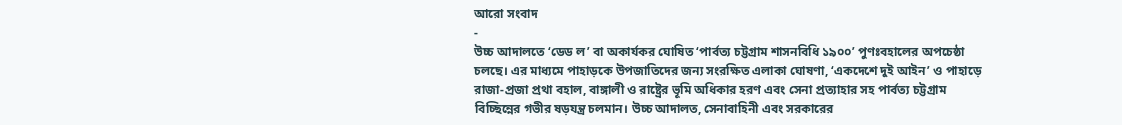আরো সংবাদ
-
উচ্চ আদালতে ‘ডেড ল’ বা অকার্যকর ঘোষিত ‘পার্বত্য চট্টগ্রাম শাসনবিধি ১৯০০’ পুণঃবহালের অপচেষ্ঠা চলছে। এর মাধ্যমে পাহাড়কে উপজাতিদের জন্য সংরক্ষিত এলাকা ঘোষণা, ‘একদেশে দুই আইন’ ও পাহাড়ে রাজা-প্রজা প্রথা বহাল, বাঙ্গালী ও রাষ্ট্রের ভূমি অধিকার হরণ এবং সেনা প্রত্যাহার সহ পার্বত্য চট্টগ্রাম বিচ্ছিন্নের গভীর ষড়যন্ত্র চলমান। উচ্চ আদালত, সেনাবাহিনী এবং সরকারের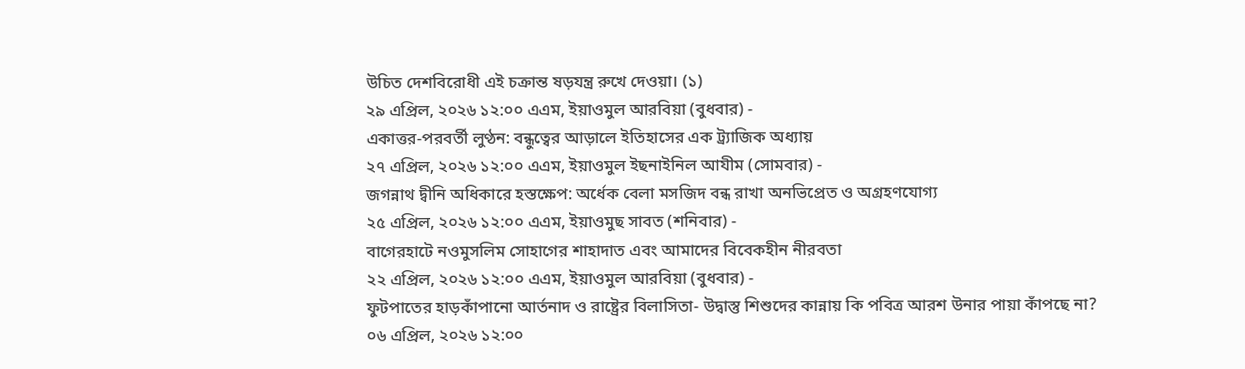উচিত দেশবিরোধী এই চক্রান্ত ষড়যন্ত্র রুখে দেওয়া। (১)
২৯ এপ্রিল, ২০২৬ ১২:০০ এএম, ইয়াওমুল আরবিয়া (বুধবার) -
একাত্তর-পরবর্তী লুণ্ঠন: বন্ধুত্বের আড়ালে ইতিহাসের এক ট্র্যাজিক অধ্যায়
২৭ এপ্রিল, ২০২৬ ১২:০০ এএম, ইয়াওমুল ইছনাইনিল আযীম (সোমবার) -
জগন্নাথ দ্বীনি অধিকারে হস্তক্ষেপ: অর্ধেক বেলা মসজিদ বন্ধ রাখা অনভিপ্রেত ও অগ্রহণযোগ্য
২৫ এপ্রিল, ২০২৬ ১২:০০ এএম, ইয়াওমুছ সাবত (শনিবার) -
বাগেরহাটে নওমুসলিম সোহাগের শাহাদাত এবং আমাদের বিবেকহীন নীরবতা
২২ এপ্রিল, ২০২৬ ১২:০০ এএম, ইয়াওমুল আরবিয়া (বুধবার) -
ফুটপাতের হাড়কাঁপানো আর্তনাদ ও রাষ্ট্রের বিলাসিতা- উদ্বাস্তু শিশুদের কান্নায় কি পবিত্র আরশ উনার পায়া কাঁপছে না?
০৬ এপ্রিল, ২০২৬ ১২:০০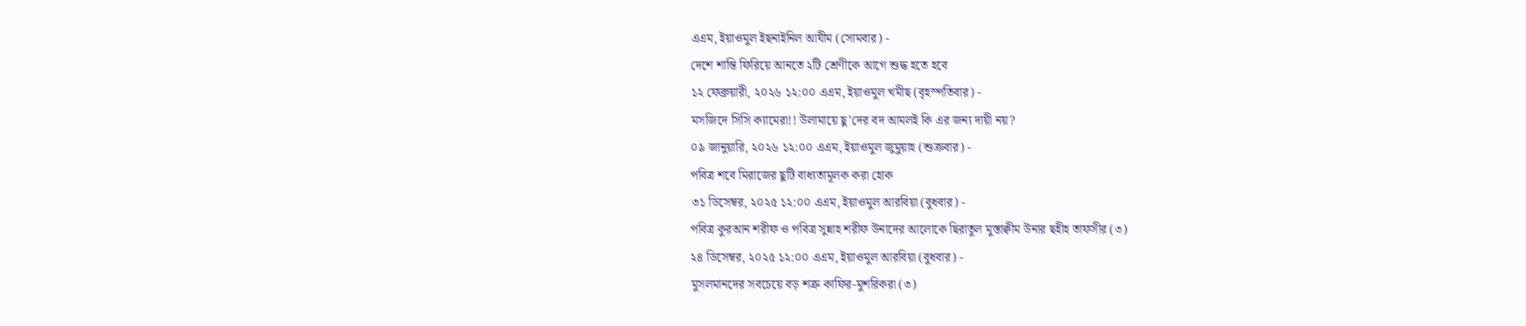এএম, ইয়াওমুল ইছনাইনিল আযীম (সোমবার) -
দেশে শান্তি ফিরিয়ে আনতে ২টি শ্রেণীকে আগে শুদ্ধ হতে হবে
১২ ফেব্রুয়ারী, ২০২৬ ১২:০০ এএম, ইয়াওমুল খমীছ (বৃহস্পতিবার) -
মসজিদে সিসি ক্যামেরা!! উলামায়ে ছু’দের বদ আমলই কি এর জন্য দায়ী নয়?
০৯ জানুয়ারি, ২০২৬ ১২:০০ এএম, ইয়াওমুল জুমুয়াহ (শুক্রবার) -
পবিত্র শবে মিরাজের ছুটি বাধ্যতামূলক করা হোক
৩১ ডিসেম্বর, ২০২৫ ১২:০০ এএম, ইয়াওমুল আরবিয়া (বুধবার) -
পবিত্র কুরআন শরীফ ও পবিত্র সুন্নাহ শরীফ উনাদের আলোকে ছিরাতুল মুস্তাক্বীম উনার ছহীহ তাফসীর (৩)
২৪ ডিসেম্বর, ২০২৫ ১২:০০ এএম, ইয়াওমুল আরবিয়া (বুধবার) -
মুসলমানদের সবচেয়ে বড় শত্রু কাফির-মুশরিকরা (৩)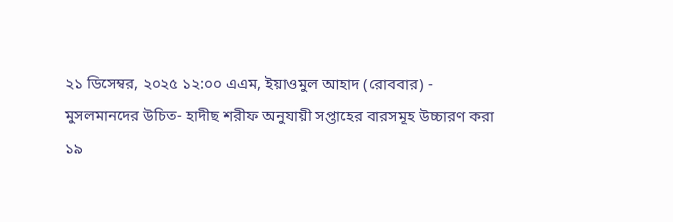২১ ডিসেম্বর, ২০২৫ ১২:০০ এএম, ইয়াওমুল আহাদ (রোববার) -
মুসলমানদের উচিত- হাদীছ শরীফ অনুযায়ী সপ্তাহের বারসমূহ উচ্চারণ করা
১৯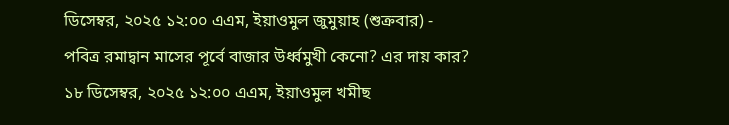ডিসেম্বর, ২০২৫ ১২:০০ এএম, ইয়াওমুল জুমুয়াহ (শুক্রবার) -
পবিত্র রমাদ্বান মাসের পূর্বে বাজার উর্ধ্বমুখী কেনো? এর দায় কার?
১৮ ডিসেম্বর, ২০২৫ ১২:০০ এএম, ইয়াওমুল খমীছ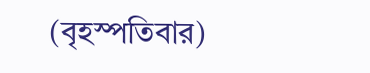(বৃহস্পতিবার)